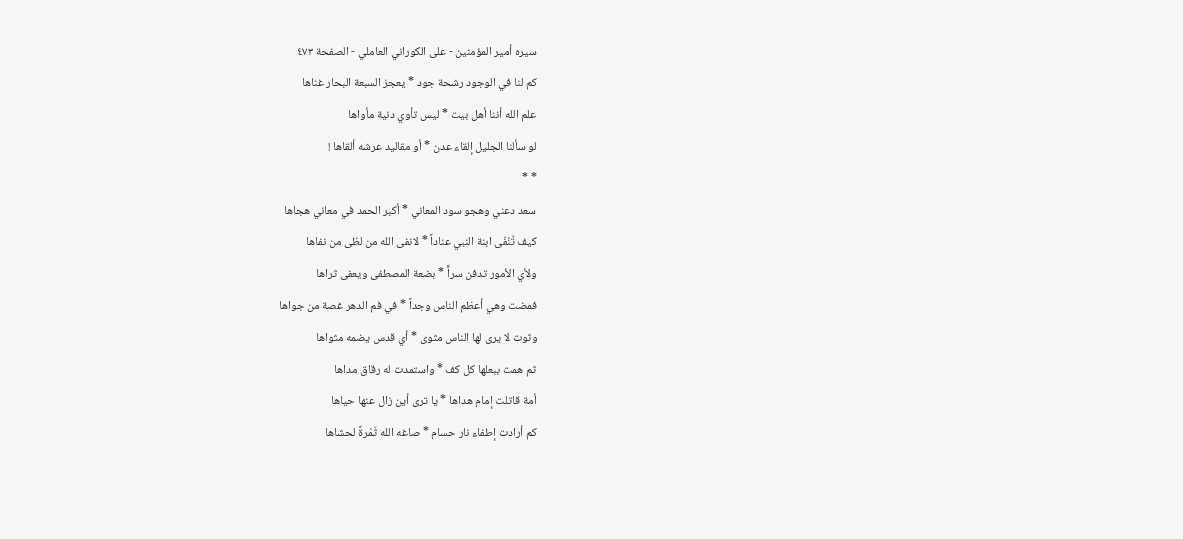سيره أمير المؤمنين - على الكوراني العاملي - الصفحة ٤٧٣
كم لنا في الوجود رشحة جود * يعجز السبعة البحار غناها
علم الله أننا أهل بيت * ليس تأوي دنية مأواها
لو سألنا الجليل إلقاء عدن * أو مقاليد عرشه ألقاها !
* *
سعد دعني وهجو سود المعاني * أكبر الحمد في معاني هجاها
كيف تُنْفَى ابنة النبي عناداً * لانفى الله من لظى من نفاها
ولأي الأمور تدفن سراًَ * بضعة المصطفى ويعفى ثراها
فمضت وهي أعظم الناس وجداً * في فم الدهر غصة من جواها
وثوت لا يرى لها الناس مثوى * أي قدس يضمه مثواها
ثم همت ببعلها كل كف * واستمدت له رقاق مداها
أمة قاتلت إمام هداها * يا ترى أين زال عنها حياها
كم أرادت إطفاء نار حسام * صاغه الله ثَمْرةً لحشاها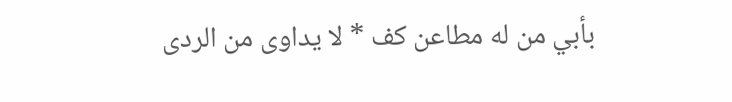بأبي من له مطاعن كف * لا يداوى من الردى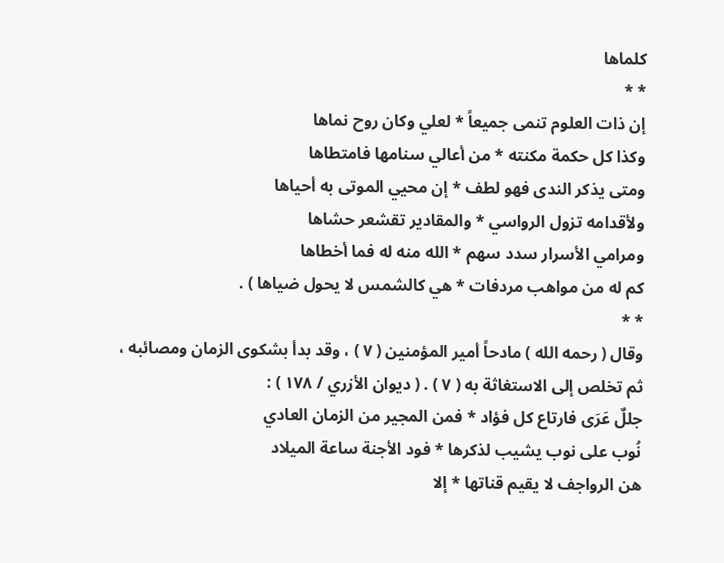كلماها
* *
إن ذات العلوم تنمى جميعاً * لعلي وكان روح نماها
وكذا كل حكمة مكنته * من أعالي سنامها فامتطاها
ومتى يذكر الندى فهو لطف * إن محيي الموتى به أحياها
ولأقدامه تزول الرواسي * والمقادير تقشعر حشاها
ومرامي الأسرار سدد سهم * الله منه له فما أخطاها
كم له من مواهب مردفات * هي كالشمس لا يحول ضياها ) .
* *
وقال ( رحمه الله ) مادحاً أمير المؤمنين ( ٧ ) ، وقد بدأ بشكوى الزمان ومصائبه ، ثم تخلص إلى الاستغاثة به ( ٧ ) . ( ديوان الأزري / ١٧٨ ) :
جللٌ عَرَى فارتاع كل فؤاد * فمن المجير من الزمان العادي
نُوب على نوب يشيب لذكرها * فود الأجنة ساعة الميلاد
هن الرواجف لا يقيم قناتها * إلا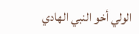الولي أخو النبي الهادي